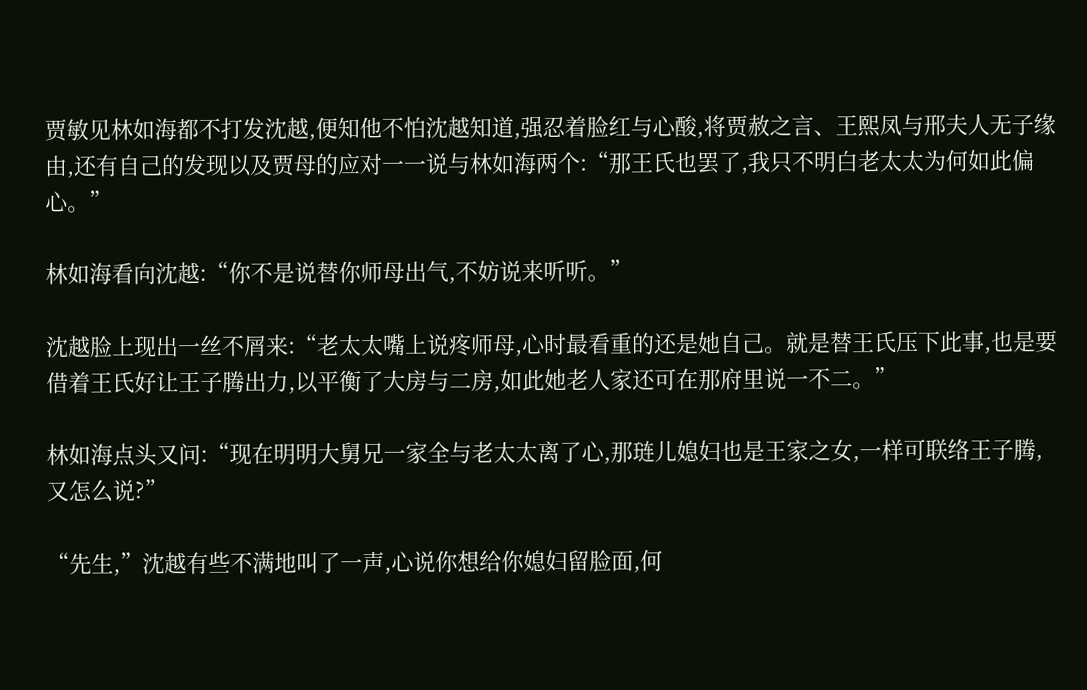贾敏见林如海都不打发沈越,便知他不怕沈越知道,强忍着脸红与心酸,将贾赦之言、王熙凤与邢夫人无子缘由,还有自己的发现以及贾母的应对一一说与林如海两个:“那王氏也罢了,我只不明白老太太为何如此偏心。”

林如海看向沈越:“你不是说替你师母出气,不妨说来听听。”

沈越脸上现出一丝不屑来:“老太太嘴上说疼师母,心时最看重的还是她自己。就是替王氏压下此事,也是要借着王氏好让王子腾出力,以平衡了大房与二房,如此她老人家还可在那府里说一不二。”

林如海点头又问:“现在明明大舅兄一家全与老太太离了心,那琏儿媳妇也是王家之女,一样可联络王子腾,又怎么说?”

“先生,”沈越有些不满地叫了一声,心说你想给你媳妇留脸面,何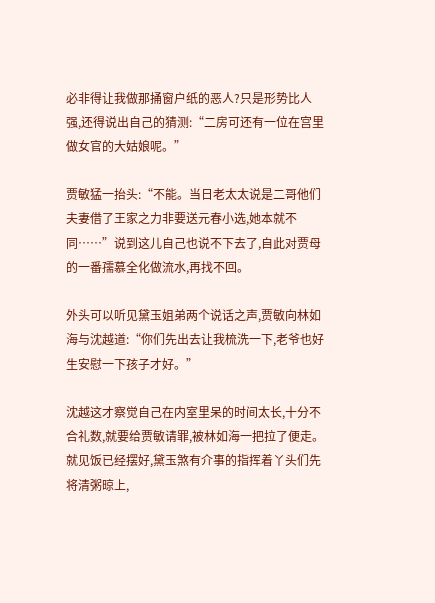必非得让我做那捅窗户纸的恶人?只是形势比人强,还得说出自己的猜测:“二房可还有一位在宫里做女官的大姑娘呢。”

贾敏猛一抬头:“不能。当日老太太说是二哥他们夫妻借了王家之力非要送元春小选,她本就不同……”说到这儿自己也说不下去了,自此对贾母的一番孺慕全化做流水,再找不回。

外头可以听见黛玉姐弟两个说话之声,贾敏向林如海与沈越道:“你们先出去让我梳洗一下,老爷也好生安慰一下孩子才好。”

沈越这才察觉自己在内室里呆的时间太长,十分不合礼数,就要给贾敏请罪,被林如海一把拉了便走。就见饭已经摆好,黛玉煞有介事的指挥着丫头们先将清粥晾上,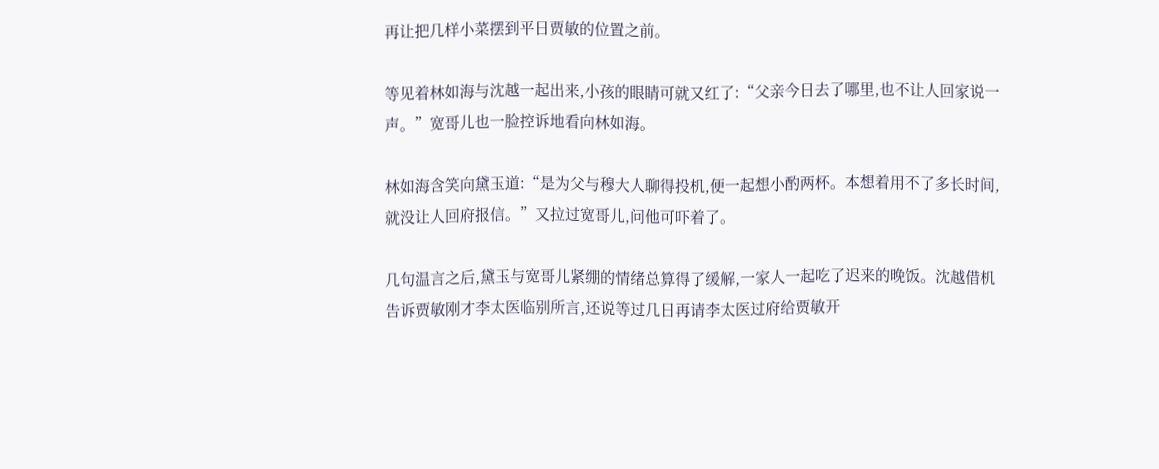再让把几样小菜摆到平日贾敏的位置之前。

等见着林如海与沈越一起出来,小孩的眼睛可就又红了:“父亲今日去了哪里,也不让人回家说一声。”宽哥儿也一脸控诉地看向林如海。

林如海含笑向黛玉道:“是为父与穆大人聊得投机,便一起想小酌两杯。本想着用不了多长时间,就没让人回府报信。”又拉过宽哥儿,问他可吓着了。

几句温言之后,黛玉与宽哥儿紧绷的情绪总算得了缓解,一家人一起吃了迟来的晚饭。沈越借机告诉贾敏刚才李太医临别所言,还说等过几日再请李太医过府给贾敏开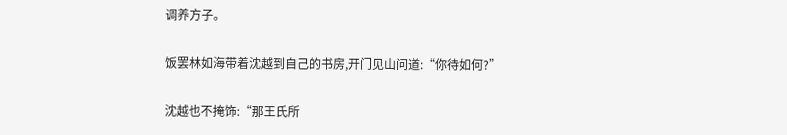调养方子。

饭罢林如海带着沈越到自己的书房,开门见山问道:“你待如何?”

沈越也不掩饰:“那王氏所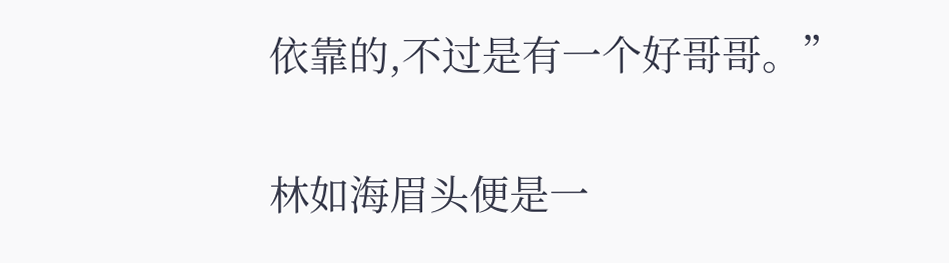依靠的,不过是有一个好哥哥。”

林如海眉头便是一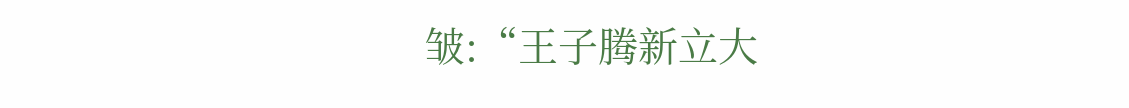皱:“王子腾新立大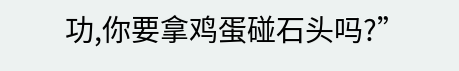功,你要拿鸡蛋碰石头吗?”